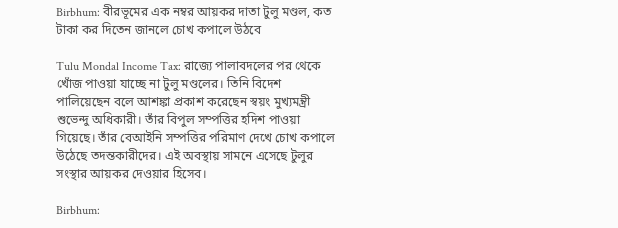Birbhum: বীরভূমের এক নম্বর আয়কর দাতা টুলু মণ্ডল, কত টাকা কর দিতেন জানলে চোখ কপালে উঠবে

Tulu Mondal Income Tax: রাজ্যে পালাবদলের পর থেকে খোঁজ পাওয়া যাচ্ছে না টুলু মণ্ডলের। তিনি বিদেশ পালিয়েছেন বলে আশঙ্কা প্রকাশ করেছেন স্বয়ং মুখ্যমন্ত্রী শুভেন্দু অধিকারী। তাঁর বিপুল সম্পত্তির হদিশ পাওয়া গিয়েছে। তাঁর বেআইনি সম্পত্তির পরিমাণ দেখে চোখ কপালে উঠেছে তদন্তকারীদের। এই অবস্থায় সামনে এসেছে টুলুর সংস্থার আয়কর দেওয়ার হিসেব।

Birbhum: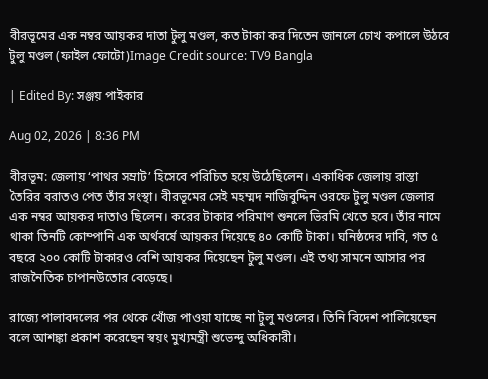বীরভূমের এক নম্বর আয়কর দাতা টুলু মণ্ডল, কত টাকা কর দিতেন জানলে চোখ কপালে উঠবে
টুলু মণ্ডল (ফাইল ফোটো)Image Credit source: TV9 Bangla

| Edited By: সঞ্জয় পাইকার

Aug 02, 2026 | 8:36 PM

বীরভূম: জেলায় ‘পাথর সম্রাট’ হিসেবে পরিচিত হয়ে উঠেছিলেন। একাধিক জেলায় রাস্তা তৈরির বরাতও পেত তাঁর সংস্থা। বীরভূমের সেই মহম্মদ নাজিবুদ্দিন ওরফে টুলু মণ্ডল জেলার এক নম্বর আয়কর দাতাও ছিলেন। করের টাকার পরিমাণ শুনলে ভিরমি খেতে হবে। তাঁর নামে থাকা তিনটি কোম্পানি এক অর্থবর্ষে আয়কর দিয়েছে ৪০ কোটি টাকা। ঘনিষ্ঠদের দাবি, গত ৫ বছরে ২০০ কোটি টাকারও বেশি আয়কর দিয়েছেন টুলু মণ্ডল। এই তথ্য সামনে আসার পর রাজনৈতিক চাপানউতোর বেড়েছে।

রাজ্যে পালাবদলের পর থেকে খোঁজ পাওয়া যাচ্ছে না টুলু মণ্ডলের। তিনি বিদেশ পালিয়েছেন বলে আশঙ্কা প্রকাশ করেছেন স্বয়ং মুখ্যমন্ত্রী শুভেন্দু অধিকারী।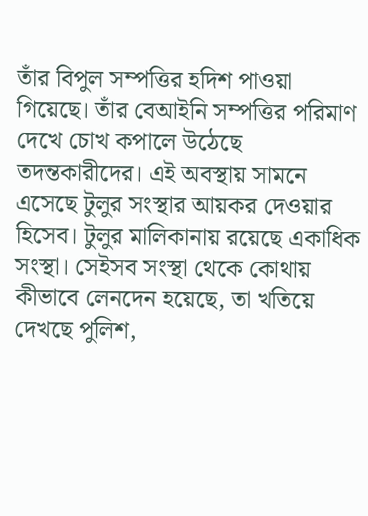তাঁর বিপুল সম্পত্তির হদিশ পাওয়া গিয়েছে। তাঁর বেআইনি সম্পত্তির পরিমাণ দেখে চোখ কপালে উঠেছে তদন্তকারীদের। এই অবস্থায় সামনে এসেছে টুলুর সংস্থার আয়কর দেওয়ার হিসেব। টুলুর মালিকানায় রয়েছে একাধিক সংস্থা। সেইসব সংস্থা থেকে কোথায় কীভাবে লেনদেন হয়েছে, তা খতিয়ে দেখছে পুলিশ,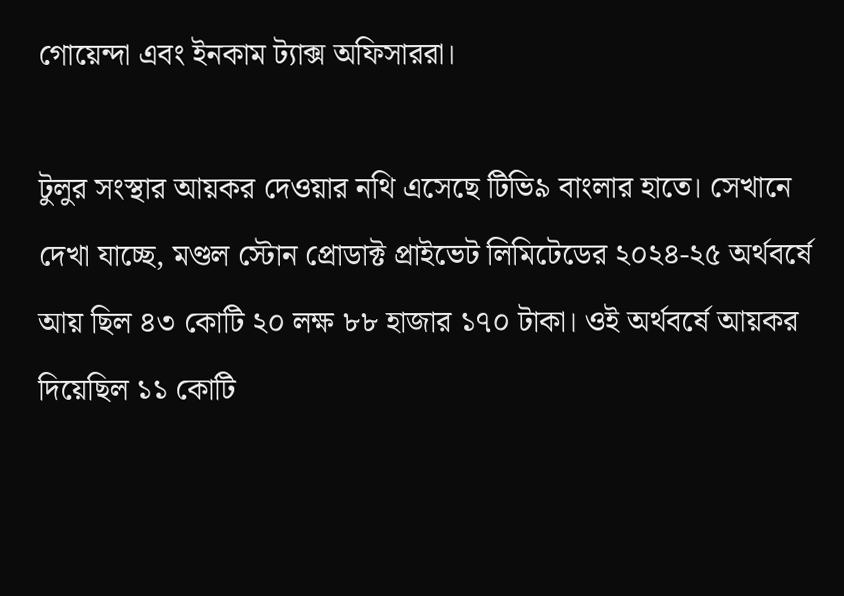গোয়েন্দা এবং ইনকাম ট্যাক্স অফিসাররা।

টুলুর সংস্থার আয়কর দেওয়ার নথি এসেছে টিভি৯ বাংলার হাতে। সেখানে দেখা যাচ্ছে, মণ্ডল স্টোন প্রোডাক্ট প্রাইভেট লিমিটেডের ২০২৪-২৫ অর্থবর্ষে আয় ছিল ৪৩ কোটি ২০ লক্ষ ৮৮ হাজার ১৭০ টাকা। ওই অর্থবর্ষে আয়কর দিয়েছিল ১১ কোটি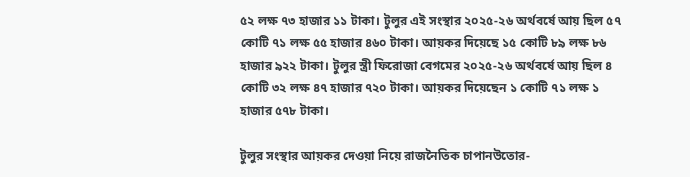৫২ লক্ষ ৭৩ হাজার ১১ টাকা। টুলুর এই সংস্থার ২০২৫-২৬ অর্থবর্ষে আয় ছিল ৫৭ কোটি ৭১ লক্ষ ৫৫ হাজার ৪৬০ টাকা। আয়কর দিয়েছে ১৫ কোটি ৮৯ লক্ষ ৮৬ হাজার ৯২২ টাকা। টুলুর স্ত্রী ফিরোজা বেগমের ২০২৫-২৬ অর্থবর্ষে আয় ছিল ৪ কোটি ৩২ লক্ষ ৪৭ হাজার ৭২০ টাকা। আয়কর দিয়েছেন ১ কোটি ৭১ লক্ষ ১ হাজার ৫৭৮ টাকা।

টুলুর সংস্থার আয়কর দেওয়া নিয়ে রাজনৈতিক চাপানউতোর-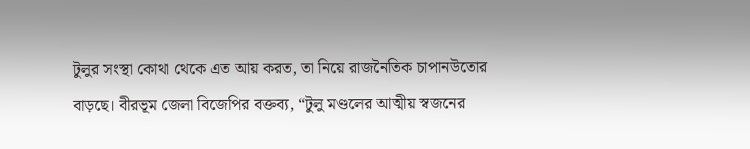টুলুর সংস্থা কোথা থেকে এত আয় করত, তা নিয়ে রাজনৈতিক চাপানউতোর বাড়ছে। বীরভূম জেলা বিজেপির বক্তব্য, “টুলু মণ্ডলের আত্মীয় স্বজনের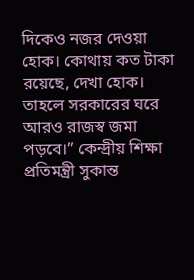দিকেও নজর দেওয়া হোক। কোথায় কত টাকা রয়েছে, দেখা হোক। তাহলে সরকারের ঘরে আরও রাজস্ব জমা পড়বে।” কেন্দ্রীয় শিক্ষা প্রতিমন্ত্রী সুকান্ত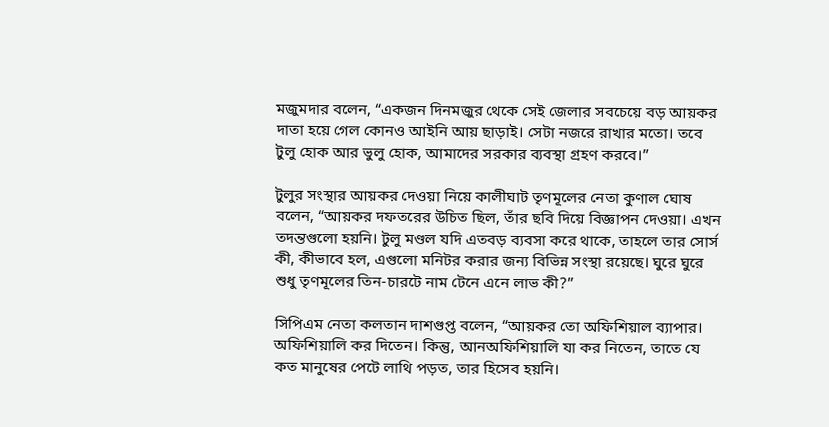মজুমদার বলেন, “একজন দিনমজুর থেকে সেই জেলার সবচেয়ে বড় আয়কর দাতা হয়ে গেল কোনও আইনি আয় ছাড়াই। সেটা নজরে রাখার মতো। তবে টুলু হোক আর ভুলু হোক, আমাদের সরকার ব্যবস্থা গ্রহণ করবে।”

টুলুর সংস্থার আয়কর দেওয়া নিয়ে কালীঘাট তৃণমূলের নেতা কুণাল ঘোষ বলেন, “আয়কর দফতরের উচিত ছিল, তাঁর ছবি দিয়ে বিজ্ঞাপন দেওয়া। এখন তদন্তগুলো হয়নি। টুলু মণ্ডল যদি এতবড় ব্যবসা করে থাকে, তাহলে তার সোর্স কী, কীভাবে হল, এগুলো মনিটর করার জন্য বিভিন্ন সংস্থা রয়েছে। ঘুরে ঘুরে শুধু তৃণমূলের তিন-চারটে নাম টেনে এনে লাভ কী?”

সিপিএম নেতা কলতান দাশগুপ্ত বলেন, “আয়কর তো অফিশিয়াল ব্যাপার। অফিশিয়ালি কর দিতেন। কিন্তু, আনঅফিশিয়ালি যা কর নিতেন, তাতে যে কত মানুষের পেটে লাথি পড়ত, তার হিসেব হয়নি।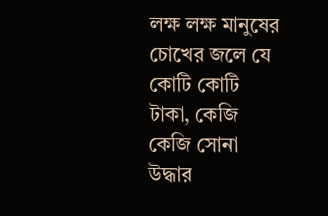লক্ষ লক্ষ মানুষের চোখের জলে যে কোটি কোটি টাকা, কেজি কেজি সোনা উদ্ধার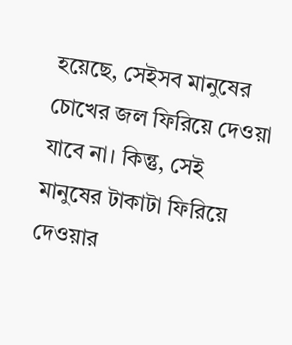হয়েছে, সেইসব মানুষের চোখের জল ফিরিয়ে দেওয়া যাবে না। কিন্তু, সেই মানুষের টাকাটা ফিরিয়ে দেওয়ার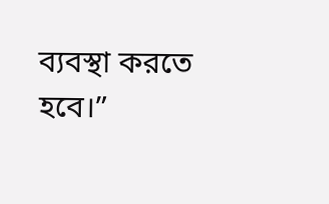ব্যবস্থা করতে হবে।”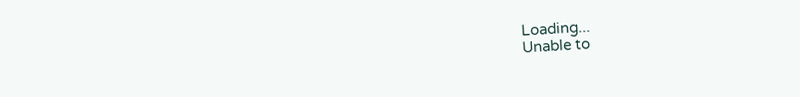Loading...
Unable to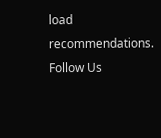load recommendations.
Follow Us